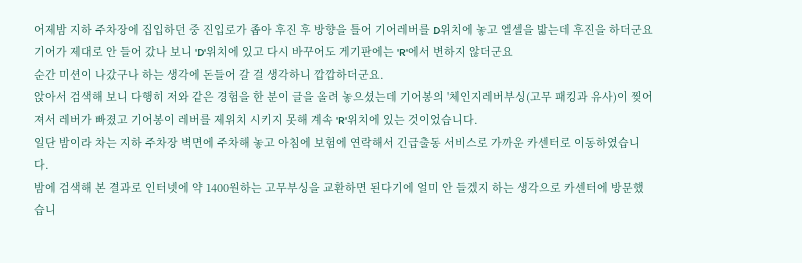어제밤 지하 주차장에 집입하던 중 진입로가 좁아 후진 후 방향을 틀어 기어레버를 D위치에 놓고 엘셀을 밟는데 후진을 하더군요
기어가 제대로 안 들어 갔나 보니 'D'위치에 있고 다시 바꾸어도 게기판에는 'R'에서 변하지 않더군요
순간 미션이 나갔구나 하는 생각에 돈들어 갈 걸 생각하니 깝깝하더군요.
앉아서 검색해 보니 다행히 저와 같은 경험을 한 분이 글을 올려 놓으셨는데 기어봉의 '체인지레버부싱(고무 패킹과 유사)이 찢어져서 레버가 빠졌고 기어봉이 레버를 제위치 시키지 못해 계속 'R'위치에 있는 것이었습니다.
일단 밤이라 차는 지하 주차장 벽면에 주차해 놓고 아침에 보험에 연락해서 긴급출동 서비스로 가까운 카센터로 이동하였습니다.
밤에 검색해 본 결과로 인터넷에 약 1400원하는 고무부싱을 교환하면 된다기에 얼미 안 들겠지 하는 생각으로 카센터에 방문했습니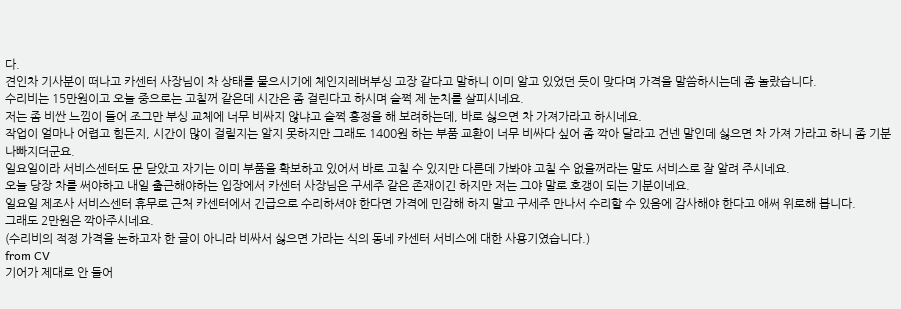다.
견인차 기사분이 떠나고 카센터 사장님이 차 상태를 물으시기에 체인지레버부싱 고장 같다고 말하니 이미 알고 있었던 듯이 맞다며 가격을 말씀하시는데 좀 놀랐습니다.
수리비는 15만원이고 오늘 중으로는 고칠꺼 같은데 시간은 좀 걸린다고 하시며 슬쩍 제 눈치를 살피시네요.
저는 좀 비싼 느낌이 들어 조그만 부싱 교체에 너무 비싸지 않냐고 슬쩍 흥정을 해 보려하는데, 바로 싫으면 차 가져가라고 하시네요.
작업이 얼마나 어렵고 힘든지, 시간이 많이 걸릴지는 알지 못하지만 그래도 1400원 하는 부품 교환이 너무 비싸다 싶어 좀 깍아 달라고 건넨 말인데 싫으면 차 가져 가라고 하니 좀 기분 나빠지더군요.
일요일이라 서비스센터도 문 닫았고 자기는 이미 부품을 확보하고 있어서 바로 고칠 수 있지만 다른데 가봐야 고칠 수 없을꺼라는 말도 서비스로 잘 알려 주시네요.
오늘 당장 차를 써야하고 내일 출근해야하는 입장에서 카센터 사장님은 구세주 같은 존재이긴 하지만 저는 그야 말로 호갱이 되는 기분이네요.
일요일 제조사 서비스센터 휴무로 근처 카센터에서 긴급으로 수리하셔야 한다면 가격에 민감해 하지 말고 구세주 만나서 수리할 수 있음에 감사해야 한다고 애써 위로해 봅니다.
그래도 2만원은 깍아주시네요.
(수리비의 적정 가격을 논하고자 한 글이 아니라 비싸서 싫으면 가라는 식의 동네 카센터 서비스에 대한 사용기였습니다.)
from CV
기어가 제대로 안 들어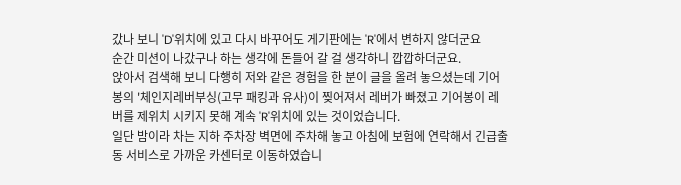갔나 보니 'D'위치에 있고 다시 바꾸어도 게기판에는 'R'에서 변하지 않더군요
순간 미션이 나갔구나 하는 생각에 돈들어 갈 걸 생각하니 깝깝하더군요.
앉아서 검색해 보니 다행히 저와 같은 경험을 한 분이 글을 올려 놓으셨는데 기어봉의 '체인지레버부싱(고무 패킹과 유사)이 찢어져서 레버가 빠졌고 기어봉이 레버를 제위치 시키지 못해 계속 'R'위치에 있는 것이었습니다.
일단 밤이라 차는 지하 주차장 벽면에 주차해 놓고 아침에 보험에 연락해서 긴급출동 서비스로 가까운 카센터로 이동하였습니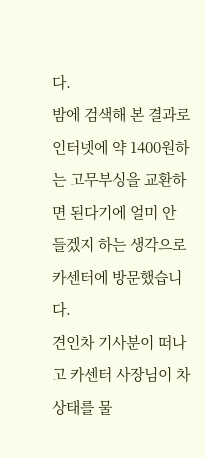다.
밤에 검색해 본 결과로 인터넷에 약 1400원하는 고무부싱을 교환하면 된다기에 얼미 안 들겠지 하는 생각으로 카센터에 방문했습니다.
견인차 기사분이 떠나고 카센터 사장님이 차 상태를 물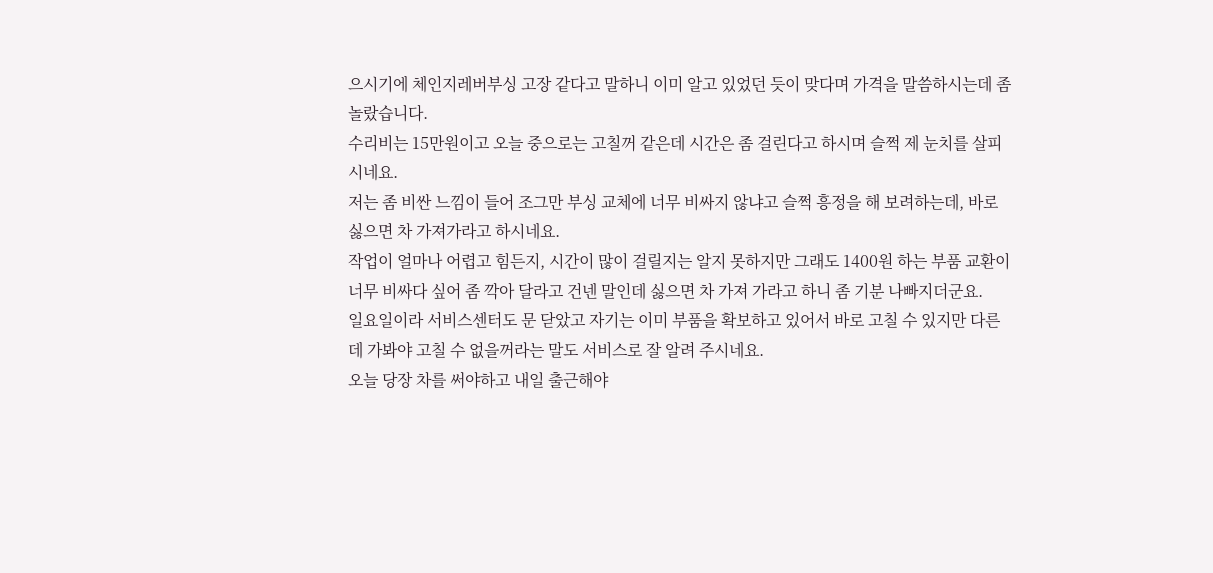으시기에 체인지레버부싱 고장 같다고 말하니 이미 알고 있었던 듯이 맞다며 가격을 말씀하시는데 좀 놀랐습니다.
수리비는 15만원이고 오늘 중으로는 고칠꺼 같은데 시간은 좀 걸린다고 하시며 슬쩍 제 눈치를 살피시네요.
저는 좀 비싼 느낌이 들어 조그만 부싱 교체에 너무 비싸지 않냐고 슬쩍 흥정을 해 보려하는데, 바로 싫으면 차 가져가라고 하시네요.
작업이 얼마나 어렵고 힘든지, 시간이 많이 걸릴지는 알지 못하지만 그래도 1400원 하는 부품 교환이 너무 비싸다 싶어 좀 깍아 달라고 건넨 말인데 싫으면 차 가져 가라고 하니 좀 기분 나빠지더군요.
일요일이라 서비스센터도 문 닫았고 자기는 이미 부품을 확보하고 있어서 바로 고칠 수 있지만 다른데 가봐야 고칠 수 없을꺼라는 말도 서비스로 잘 알려 주시네요.
오늘 당장 차를 써야하고 내일 출근해야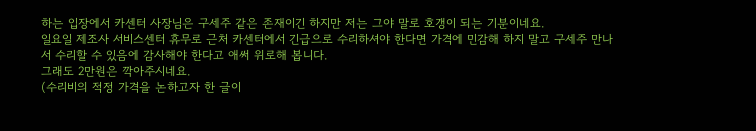하는 입장에서 카센터 사장님은 구세주 같은 존재이긴 하지만 저는 그야 말로 호갱이 되는 기분이네요.
일요일 제조사 서비스센터 휴무로 근처 카센터에서 긴급으로 수리하셔야 한다면 가격에 민감해 하지 말고 구세주 만나서 수리할 수 있음에 감사해야 한다고 애써 위로해 봅니다.
그래도 2만원은 깍아주시네요.
(수리비의 적정 가격을 논하고자 한 글이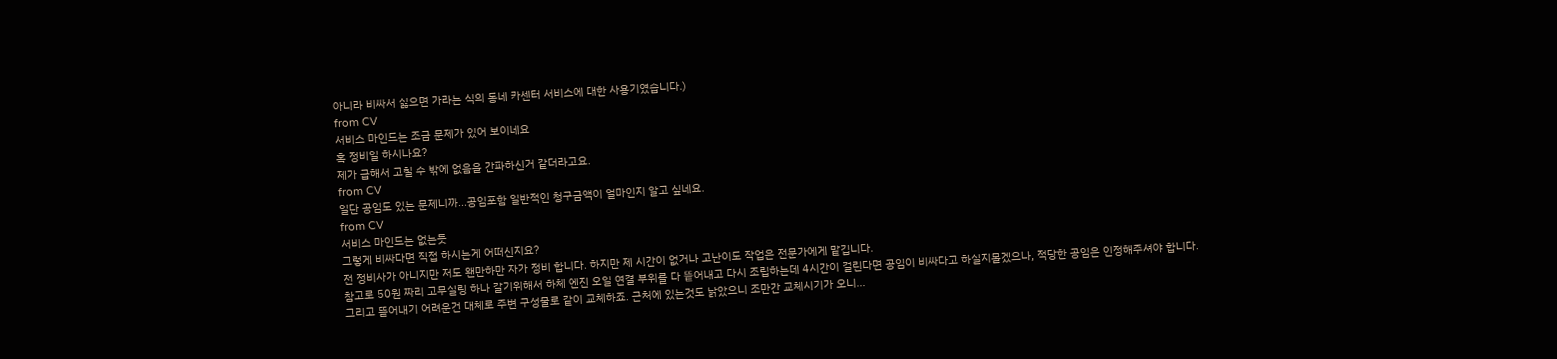아니라 비싸서 싫으면 가라는 식의 동네 카센터 서비스에 대한 사용기였습니다.)
from CV
서비스 마인드는 조금 문제가 있어 보이네요
혹 정비일 하시나요?
제가 급해서 고칠 수 밖에 없음을 간파하신거 같더라고요.
from CV
일단 공임도 있는 문제니까...공임포함 일반적인 청구금액이 얼마인지 알고 싶네요.
from CV
서비스 마인드는 없는듯
그렇게 비싸다면 직접 하시는게 어떠신지요?
전 정비사가 아니지만 저도 왠만하만 자가 정비 합니다. 하지만 제 시간이 없거나 고난이도 작업은 전문가에게 맡깁니다.
참고로 50원 짜리 고무실링 하나 갈기위해서 하체 엔진 오일 연결 부위를 다 띁어내고 다시 조립하는데 4시간이 걸린다면 공임이 비싸다고 하실지몰겠으나, 적당한 공임은 인정해주셔야 합니다.
그리고 뜯어내기 어려운건 대체로 주변 구성물로 같이 교체하죠. 근처에 있는것도 낡았으니 조만간 교체시기가 오니...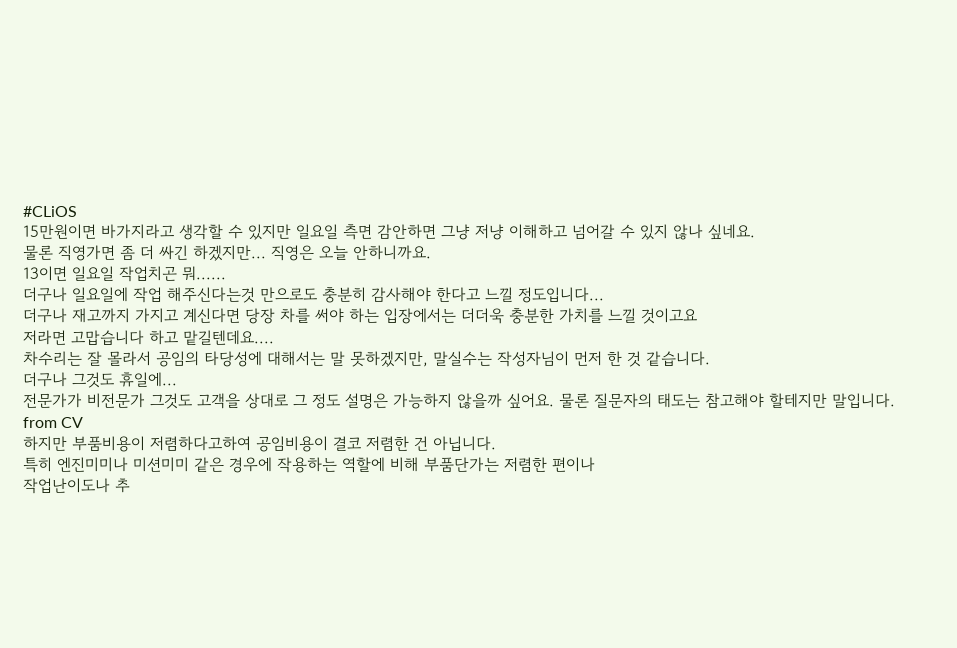#CLiOS
15만원이면 바가지라고 생각할 수 있지만 일요일 측면 감안하면 그냥 저냥 이해하고 넘어갈 수 있지 않나 싶네요.
물론 직영가면 좀 더 싸긴 하겠지만... 직영은 오늘 안하니까요.
13이면 일요일 작업치곤 뭐......
더구나 일요일에 작업 해주신다는것 만으로도 충분히 감사해야 한다고 느낄 정도입니다...
더구나 재고까지 가지고 계신다면 당장 차를 써야 하는 입장에서는 더더욱 충분한 가치를 느낄 것이고요
저라면 고맙습니다 하고 맡길텐데요....
차수리는 잘 몰라서 공임의 타당성에 대해서는 말 못하겠지만, 말실수는 작성자님이 먼저 한 것 같습니다.
더구나 그것도 휴일에...
전문가가 비전문가 그것도 고객을 상대로 그 정도 설명은 가능하지 않을까 싶어요. 물론 질문자의 태도는 참고해야 할테지만 말입니다.
from CV
하지만 부품비용이 저렴하다고하여 공임비용이 결코 저렴한 건 아닙니다.
특히 엔진미미나 미션미미 같은 경우에 작용하는 역할에 비해 부품단가는 저렴한 편이나
작업난이도나 추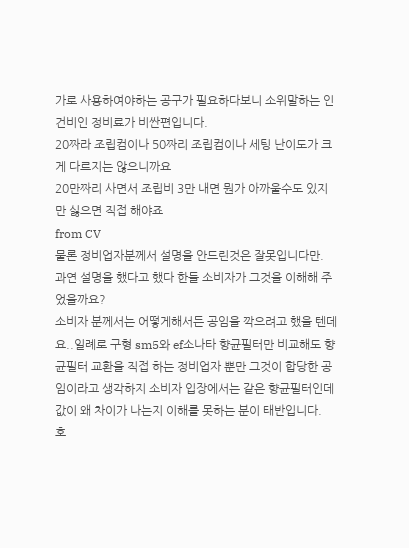가로 사용하여야하는 공구가 필요하다보니 소위말하는 인건비인 정비료가 비싼편입니다.
20짜라 조립컴이나 50짜리 조립컴이나 세팅 난이도가 크게 다르지는 않으니까요
20만짜리 사면서 조립비 3만 내면 뭔가 아까울수도 있지만 싫으면 직접 해야죠
from CV
물론 정비업자분께서 설명을 안드린것은 잘못입니다만. 과연 설명을 했다고 했다 한들 소비자가 그것을 이해해 주었을까요?
소비자 분께서는 어떻게해서든 공임을 깍으려고 했을 텐데요..일례로 구형 sm5와 ef소나타 향균필터만 비교해도 향균필터 교환을 직접 하는 정비업자 뿐만 그것이 합당한 공임이라고 생각하지 소비자 입장에서는 같은 향균필터인데 값이 왜 차이가 나는지 이해를 못하는 분이 태반입니다.
호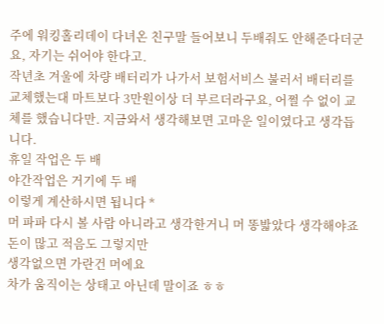주에 워킹홀리데이 다녀온 친구말 들어보니 두배줘도 안해준다더군요, 자기는 쉬어야 한다고.
작년초 겨울에 차량 배터리가 나가서 보험서비스 불러서 배터리를 교체했는대 마트보다 3만원이상 더 부르더라구요, 어쩔 수 없이 교체를 했습니다만. 지금와서 생각해보면 고마운 일이였다고 생각듭니다.
휴일 작업은 두 배
야간작업은 거기에 두 배
이렇게 계산하시면 됩니다 *
머 파파 다시 볼 사람 아니라고 생각한거니 머 똥밟았다 생각해야죠
돈이 많고 적음도 그렇지만
생각없으면 가란건 머에요
차가 움직이는 상태고 아닌데 말이죠 ㅎㅎ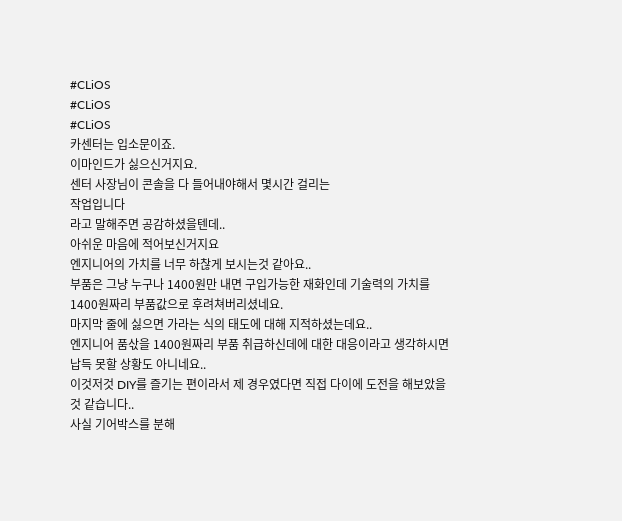#CLiOS
#CLiOS
#CLiOS
카센터는 입소문이죠.
이마인드가 싫으신거지요.
센터 사장님이 콘솔을 다 들어내야해서 몇시간 걸리는
작업입니다
라고 말해주면 공감하셨을텐데..
아쉬운 마음에 적어보신거지요
엔지니어의 가치를 너무 하찮게 보시는것 같아요..
부품은 그냥 누구나 1400원만 내면 구입가능한 재화인데 기술력의 가치를 1400원짜리 부품값으로 후려쳐버리셨네요.
마지막 줄에 싫으면 가라는 식의 태도에 대해 지적하셨는데요..
엔지니어 품삯을 1400원짜리 부품 취급하신데에 대한 대응이라고 생각하시면 납득 못할 상황도 아니네요..
이것저것 DIY를 즐기는 편이라서 제 경우였다면 직접 다이에 도전을 해보았을것 같습니다..
사실 기어박스를 분해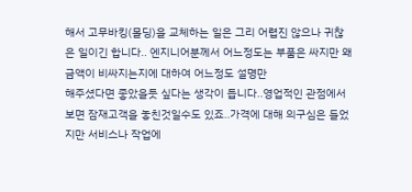해서 고무바킹(몰딩)을 교체하는 일은 그리 어렵진 않으나 귀찮은 일이긴 합니다.. 엔지니어분께서 어느정도는 부품은 싸지만 왜 금액이 비싸지는지에 대하여 어느정도 설명만
해주셨다면 좋았을듯 싶다는 생각이 듭니다..영업적인 관점에서 보면 잠재고객을 놓친것일수도 있죠..가격에 대해 의구심은 들었지만 서비스나 작업에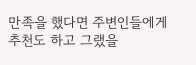만족을 했다면 주변인들에게 추천도 하고 그랬을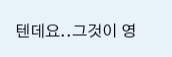텐데요..그것이 영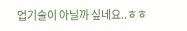업기술이 아닐까 싶네요..ㅎㅎ